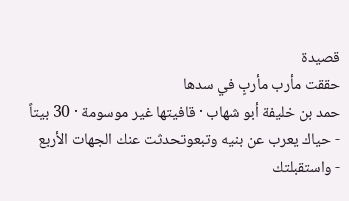قصيدة
حققت مأرب مأربٍ في سدها
حمد بن خليفة أبو شهاب · قافيتها غير موسومة · 30 بيتاً
- حياك يعرب عن بنيه وتبعوتحدثت عنك الجهات الأربع
- واستقبلتك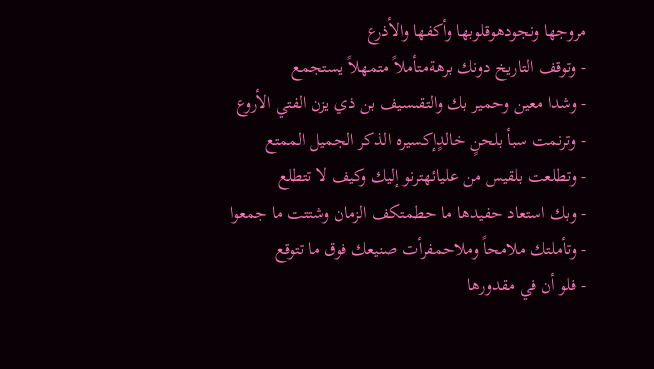مروجها ونجودهوقلوبها وأكفها والأذرع
- وتوقف التاريخ دونك برهةمتأملاً متمهلاً يستجمع
- وشدا معين وحمير بك والتقىسيف بن ذي يزن الفتي الأروع
- وترنمت سبأ بلحنٍ خالدٍإكسيره الذكر الجميل الممتع
- وتطلعت بلقيس من عليائهترنو إليك وكيف لا تتطلع
- وبك استعاد حفيدها ما حطمتكف الزمان وشتتت ما جمعوا
- وتأملتك ملامحاً وملاحمفرأت صنيعك فوق ما تتوقع
- فلو أن في مقدورها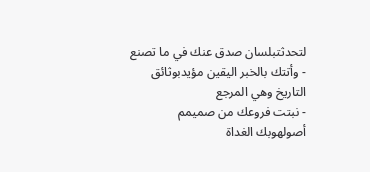لتحدثتبلسان صدق عنك في ما تصنع
- وأتتك بالخبر اليقين مؤيدبوثائق التاريخ وهي المرجع
- نبتت فروعك من صميمم أصولهوبك الغداة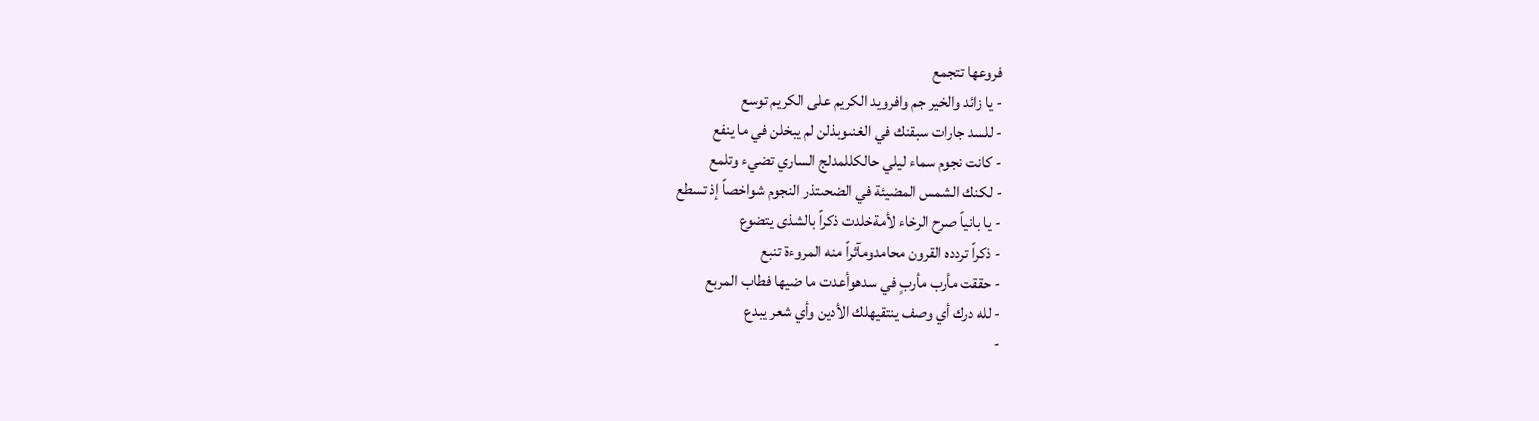فروعها تتجمع
- يا زائد والخير جم وافرويد الكريم على الكريم توسع
- للسد جارات سبقنك في الغنىوبذلن لم يبخلن في ما ينفع
- كانت نجوم سماء ليلي حالكللمدلج الساري تضيء وتلمع
- لكنك الشمس المضيئة في الضحىتذر النجوم شواخصاً إذ تسطع
- يا بانياً صرح الرخاء لأمةخلدت ذكراً بالشذى يتضوع
- ذكراً تردده القرون محامدومآثراً منه المروءة تنبع
- حققت مأرب مأربٍ في سدهوأعدت ما ضيها فطاب المربع
- لله درك أي وصف ينتقيهلك الأدين وأي شعر يبدع
-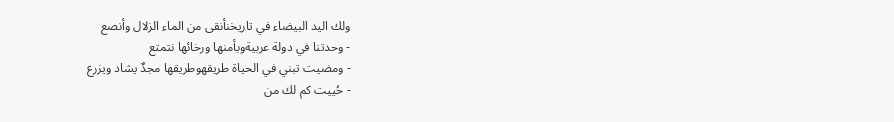ولك اليد البيضاء في تاريخنأنقى من الماء الزلال وأنصع
- وحدتنا في دولة عربيةوبأمنها ورخائها نتمتع
- ومضيت تبني في الحياة طريقهوطريقها مجدٌ يشاد ويزرع
- حُييت كم لك من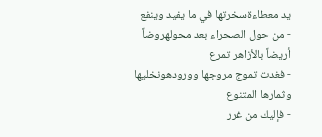يد معطاءةسخرتها في ما يفيد وينفع
- من حول الصحراء بعد محولهروضاً أريضاً بالأزاهر تمرع
- فغدت تموج مروجها وورودهونخليها وثمارها المتنوع
- فإليك من غرر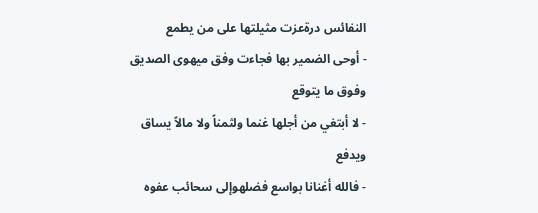النفائس درةعزت مثيلتها على من يطمع
- أوحى الضمير بها فجاءت وفق ميهوى الصديق وفوق ما يتوقع
- لا أبتغي من أجلها غنما ولثمناً ولا مالاً يساق ويدفع
- فالله أغنانا بواسع فضلهوإلى سحائب عفوه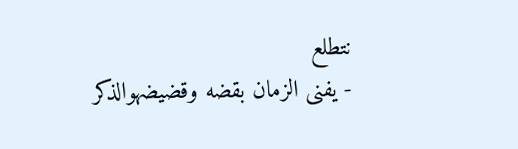نتطلع
- يفنى الزمان بقضه وقضيضهوالذكر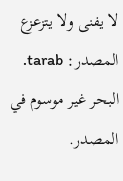لا يفنى ولا يتزعزع
المصدر: tarab. البحر غير موسوم في المصدر.